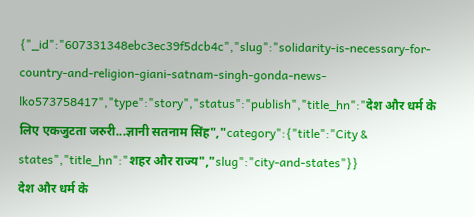{"_id":"607331348ebc3ec39f5dcb4c","slug":"solidarity-is-necessary-for-country-and-religion-giani-satnam-singh-gonda-news-lko573758417","type":"story","status":"publish","title_hn":"देश और धर्म के लिए एकजुटता जरुरी...ज्ञानी सतनाम सिंह","category":{"title":"City & states","title_hn":"शहर और राज्य","slug":"city-and-states"}}
देश और धर्म के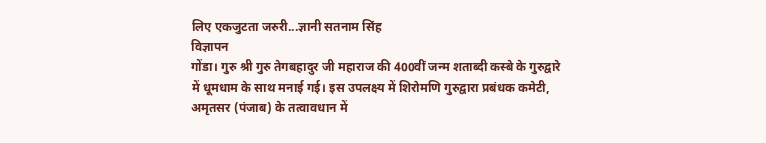लिए एकजुटता जरुरी...ज्ञानी सतनाम सिंह
विज्ञापन
गोंडा। गुरु श्री गुरु तेगबहादुर जी महाराज की 400वीं जन्म शताब्दी कस्बे के गुरुद्वारे में धूमधाम के साथ मनाई गई। इस उपलक्ष्य में शिरोमणि गुरुद्वारा प्रबंधक कमेटी, अमृतसर (पंजाब) के तत्वावधान में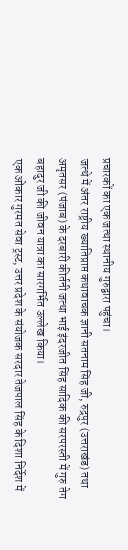प्रचारकों का एक जत्था स्थानीय गुरुद्वारा पहुंचा।
जत्थे में अंतर राष्ट्रीय ख्यातिप्राप्त कथावाचक ज्ञानी सतनाम सिंह जी, रुद्रपुर (उत्तराखंड) तथा अमृतसर (पंजाब) के दरबारी कीर्तनी जत्था भाई इंदरजीत सिंह सादिक की सरपरस्ती में गुरु तेग बहादुर जी की जीवन यात्रा का सारगर्भित उल्लेख किया।
एक ओंकार गुरमत सेवा ट्रस्ट, उत्तर प्रदेश के संयोजक सरदार तेजपाल सिंह के दिशा निर्देश में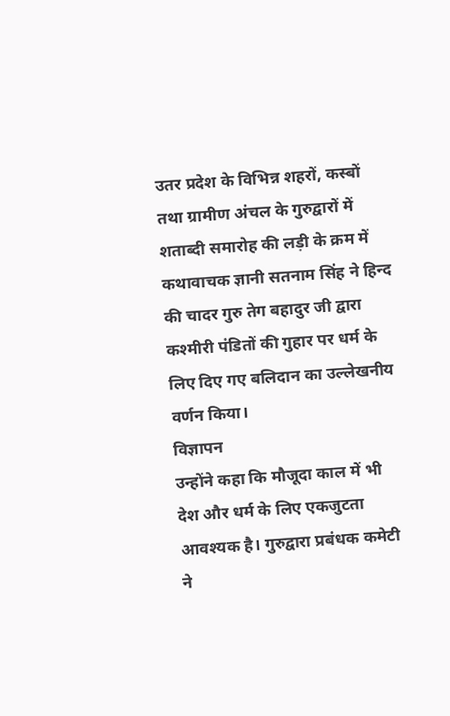उतर प्रदेश के विभिन्न शहरों, कस्बों तथा ग्रामीण अंचल के गुरुद्वारों में शताब्दी समारोह की लड़ी के क्रम में कथावाचक ज्ञानी सतनाम सिंह ने हिन्द की चादर गुरु तेग बहादुर जी द्वारा कश्मीरी पंडितों की गुहार पर धर्म के लिए दिए गए बलिदान का उल्लेखनीय वर्णन किया।
विज्ञापन
उन्होंने कहा कि मौजूदा काल में भी देश और धर्म के लिए एकजुटता आवश्यक है। गुरुद्वारा प्रबंधक कमेटी ने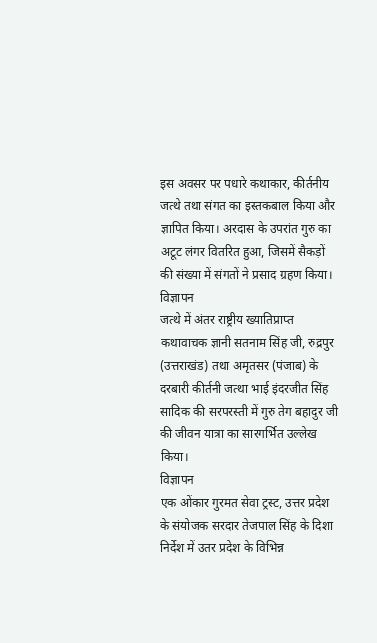इस अवसर पर पधारे कथाकार, कीर्तनीय जत्थे तथा संगत का इस्तकबाल किया और ज्ञापित किया। अरदास के उपरांत गुरु का अटूट लंगर वितरित हुआ, जिसमें सैकड़ों की संख्या में संगतों ने प्रसाद ग्रहण किया।
विज्ञापन
जत्थे में अंतर राष्ट्रीय ख्यातिप्राप्त कथावाचक ज्ञानी सतनाम सिंह जी, रुद्रपुर (उत्तराखंड) तथा अमृतसर (पंजाब) के दरबारी कीर्तनी जत्था भाई इंदरजीत सिंह सादिक की सरपरस्ती में गुरु तेग बहादुर जी की जीवन यात्रा का सारगर्भित उल्लेख किया।
विज्ञापन
एक ओंकार गुरमत सेवा ट्रस्ट, उत्तर प्रदेश के संयोजक सरदार तेजपाल सिंह के दिशा निर्देश में उतर प्रदेश के विभिन्न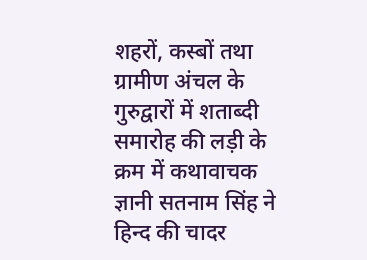शहरों, कस्बों तथा ग्रामीण अंचल के गुरुद्वारों में शताब्दी समारोह की लड़ी के क्रम में कथावाचक ज्ञानी सतनाम सिंह ने हिन्द की चादर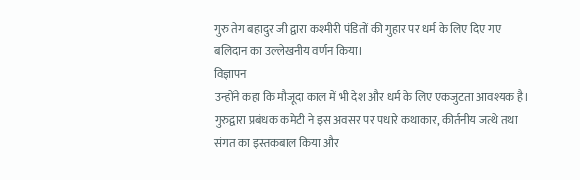गुरु तेग बहादुर जी द्वारा कश्मीरी पंडितों की गुहार पर धर्म के लिए दिए गए बलिदान का उल्लेखनीय वर्णन किया।
विज्ञापन
उन्होंने कहा कि मौजूदा काल में भी देश और धर्म के लिए एकजुटता आवश्यक है। गुरुद्वारा प्रबंधक कमेटी ने इस अवसर पर पधारे कथाकार, कीर्तनीय जत्थे तथा संगत का इस्तकबाल किया और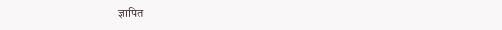ज्ञापित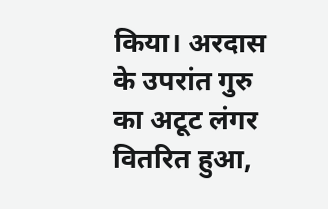किया। अरदास के उपरांत गुरु का अटूट लंगर वितरित हुआ,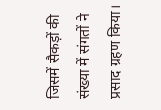जिसमें सैकड़ों की संख्या में संगतों ने प्रसाद ग्रहण किया।